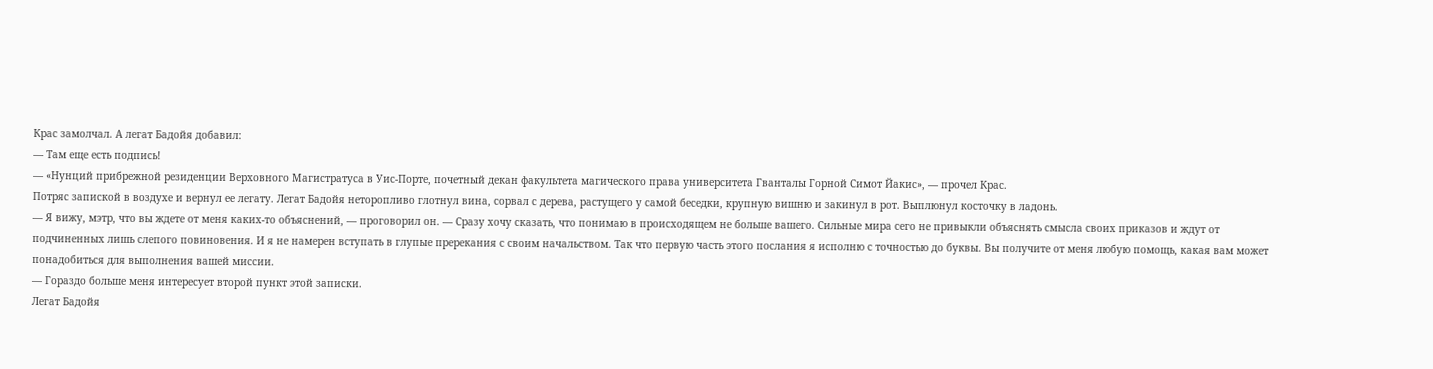Крас замолчал. А легат Бадойя добавил:
— Там еще есть подпись!
— «Нунций прибрежной резиденции Верховного Магистратуса в Уис-Порте, почетный декан факультета магического права университета Гванталы Горной Симот Йакис», — прочел Крас.
Потряс запиской в воздухе и вернул ее легату. Легат Бадойя неторопливо глотнул вина, сорвал с дерева, растущего у самой беседки, крупную вишню и закинул в рот. Выплюнул косточку в ладонь.
— Я вижу, мэтр, что вы ждете от меня каких-то объяснений, — проговорил он. — Сразу хочу сказать, что понимаю в происходящем не больше вашего. Сильные мира сего не привыкли объяснять смысла своих приказов и ждут от подчиненных лишь слепого повиновения. И я не намерен вступать в глупые пререкания с своим начальством. Так что первую часть этого послания я исполню с точностью до буквы. Вы получите от меня любую помощь, какая вам может понадобиться для выполнения вашей миссии.
— Гораздо больше меня интересует второй пункт этой записки.
Легат Бадойя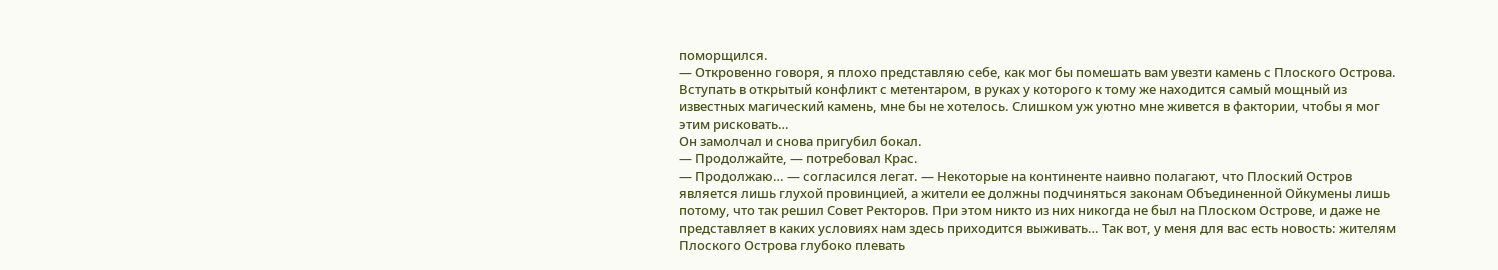поморщился.
— Откровенно говоря, я плохо представляю себе, как мог бы помешать вам увезти камень с Плоского Острова. Вступать в открытый конфликт с метентаром, в руках у которого к тому же находится самый мощный из известных магический камень, мне бы не хотелось. Слишком уж уютно мне живется в фактории, чтобы я мог этим рисковать…
Он замолчал и снова пригубил бокал.
— Продолжайте, — потребовал Крас.
— Продолжаю… — согласился легат. — Некоторые на континенте наивно полагают, что Плоский Остров является лишь глухой провинцией, а жители ее должны подчиняться законам Объединенной Ойкумены лишь потому, что так решил Совет Ректоров. При этом никто из них никогда не был на Плоском Острове, и даже не представляет в каких условиях нам здесь приходится выживать… Так вот, у меня для вас есть новость: жителям Плоского Острова глубоко плевать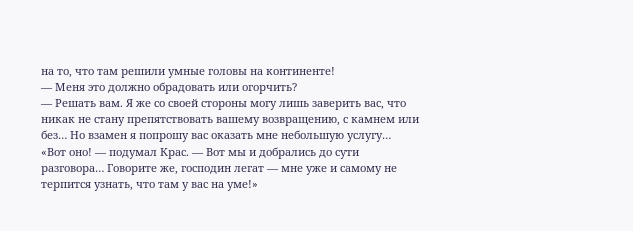на то, что там решили умные головы на континенте!
— Меня это должно обрадовать или огорчить?
— Решать вам. Я же со своей стороны могу лишь заверить вас, что никак не стану препятствовать вашему возвращению, с камнем или без… Но взамен я попрошу вас оказать мне небольшую услугу…
«Вот оно! — подумал Крас. — Вот мы и добрались до сути разговора… Говорите же, господин легат — мне уже и самому не терпится узнать, что там у вас на уме!»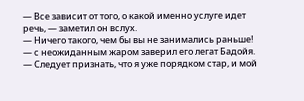— Все зависит от того, о какой именно услуге идет речь, — заметил он вслух.
— Ничего такого, чем бы вы не занимались раньше! — с неожиданным жаром заверил его легат Бадойя. — Следует признать, что я уже порядком стар, и мой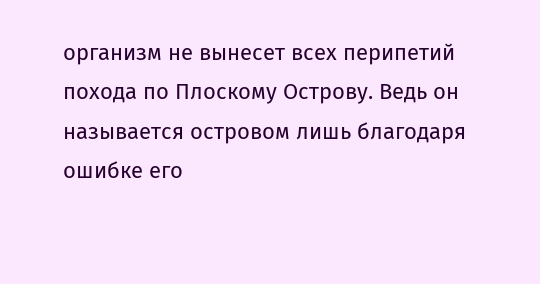организм не вынесет всех перипетий похода по Плоскому Острову. Ведь он называется островом лишь благодаря ошибке его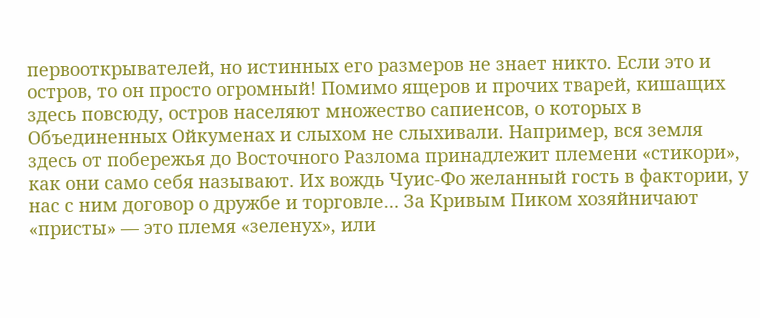первооткрывателей, но истинных его размеров не знает никто. Если это и остров, то он просто огромный! Помимо ящеров и прочих тварей, кишащих здесь повсюду, остров населяют множество сапиенсов, о которых в Объединенных Ойкуменах и слыхом не слыхивали. Например, вся земля здесь от побережья до Восточного Разлома принадлежит племени «стикори», как они само себя называют. Их вождь Чуис-Фо желанный гость в фактории, у нас с ним договор о дружбе и торговле… За Кривым Пиком хозяйничают «присты» — это племя «зеленух», или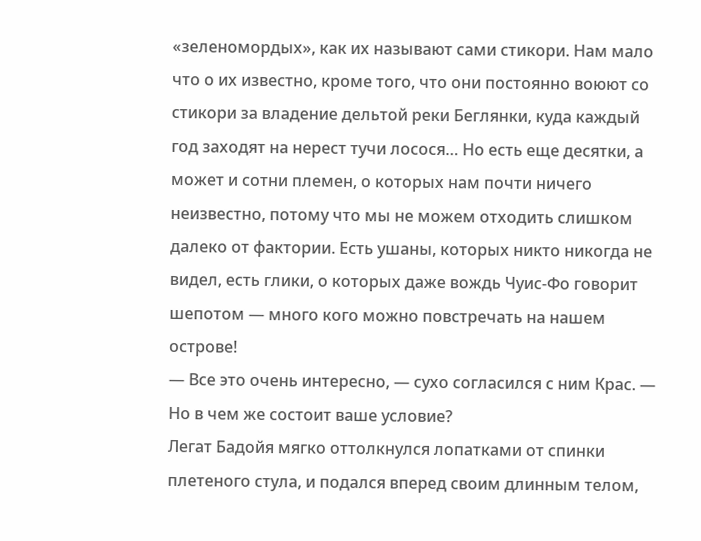«зеленомордых», как их называют сами стикори. Нам мало что о их известно, кроме того, что они постоянно воюют со стикори за владение дельтой реки Беглянки, куда каждый год заходят на нерест тучи лосося… Но есть еще десятки, а может и сотни племен, о которых нам почти ничего неизвестно, потому что мы не можем отходить слишком далеко от фактории. Есть ушаны, которых никто никогда не видел, есть глики, о которых даже вождь Чуис-Фо говорит шепотом — много кого можно повстречать на нашем острове!
— Все это очень интересно, — сухо согласился с ним Крас. — Но в чем же состоит ваше условие?
Легат Бадойя мягко оттолкнулся лопатками от спинки плетеного стула, и подался вперед своим длинным телом,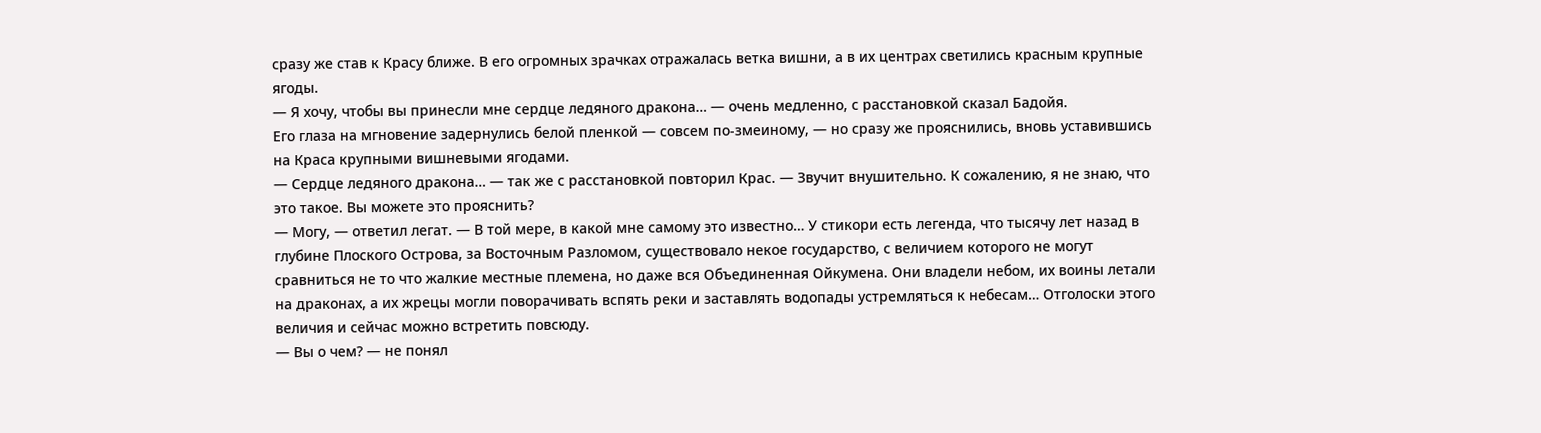сразу же став к Красу ближе. В его огромных зрачках отражалась ветка вишни, а в их центрах светились красным крупные ягоды.
— Я хочу, чтобы вы принесли мне сердце ледяного дракона… — очень медленно, с расстановкой сказал Бадойя.
Его глаза на мгновение задернулись белой пленкой — совсем по-змеиному, — но сразу же прояснились, вновь уставившись на Краса крупными вишневыми ягодами.
— Сердце ледяного дракона… — так же с расстановкой повторил Крас. — Звучит внушительно. К сожалению, я не знаю, что это такое. Вы можете это прояснить?
— Могу, — ответил легат. — В той мере, в какой мне самому это известно… У стикори есть легенда, что тысячу лет назад в глубине Плоского Острова, за Восточным Разломом, существовало некое государство, с величием которого не могут сравниться не то что жалкие местные племена, но даже вся Объединенная Ойкумена. Они владели небом, их воины летали на драконах, а их жрецы могли поворачивать вспять реки и заставлять водопады устремляться к небесам… Отголоски этого величия и сейчас можно встретить повсюду.
— Вы о чем? — не понял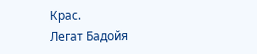Крас.
Легат Бадойя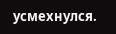усмехнулся.